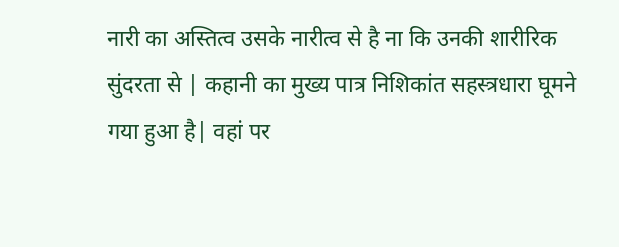नारी का अस्तित्व उसके नारीत्व से है ना कि उनकी शारीरिक सुंदरता से | कहानी का मुख्य पात्र निशिकांत सहस्त्रधारा घूमने गया हुआ है| वहां पर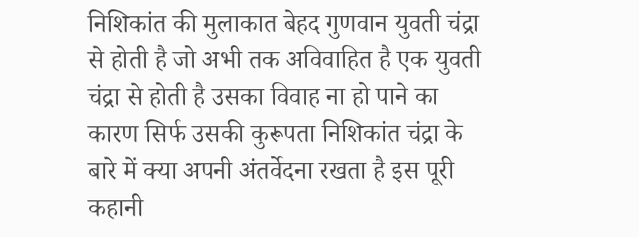निशिकांत की मुलाकात बेहद गुणवान युवती चंद्रा से होती है जो अभी तक अविवाहित है एक युवती चंद्रा से होती है उसका विवाह ना हो पाने का कारण सिर्फ उसकी कुरूपता निशिकांत चंद्रा के बारे में क्या अपनी अंतर्वेदना रखता है इस पूरी कहानी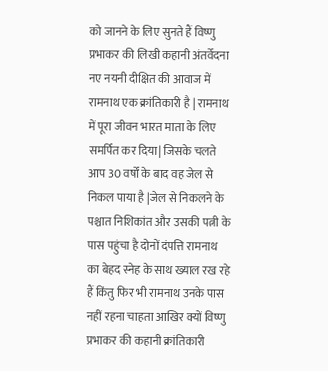को जानने के लिए सुनते हैं विष्णु प्रभाकर की लिखी कहानी अंतर्वेदना नए नयनी दीक्षित की आवाज में
रामनाथ एक क्रांतिकारी है | रामनाथ में पूरा जीवन भारत माता के लिए समर्पित कर दिया| जिसके चलते आप 30 वर्षों के बाद वह जेल से निकल पाया है |जेल से निकलने के पश्चात निशिकांत और उसकी पत्नी के पास पहुंचा है दोनों दंपत्ति रामनाथ का बेहद स्नेह के साथ ख्याल रख रहे हैं किंतु फिर भी रामनाथ उनके पास नहीं रहना चाहता आखिर क्यों विष्णु प्रभाकर की कहानी क्रांतिकारी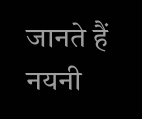जानते हैं नयनी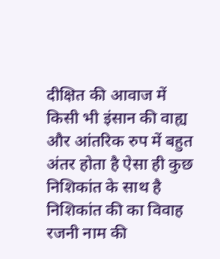दीक्षित की आवाज में
किसी भी इंसान की वाह्य और आंतरिक रुप में बहुत अंतर होता है ऐसा ही कुछ निशिकांत के साथ है निशिकांत की का विवाह रजनी नाम की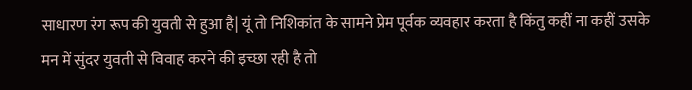साधारण रंग रूप की युवती से हुआ है| यूं तो निशिकांत के सामने प्रेम पूर्वक व्यवहार करता है किंतु कहीं ना कहीं उसके मन में सुंदर युवती से विवाह करने की इच्छा रही है तो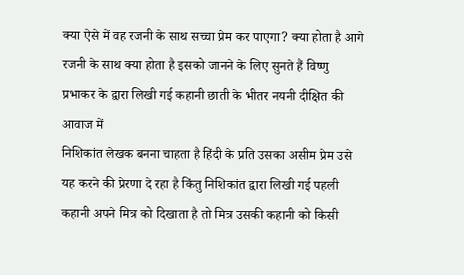क्या ऐसे में वह रजनी के साथ सच्चा प्रेम कर पाएगा? क्या होता है आगे रजनी के साथ क्या होता है इसको जानने के लिए सुनते हैं विष्णु प्रभाकर के द्वारा लिखी गई कहानी छाती के भीतर नयनी दीक्षित की आवाज में
निशिकांत लेखक बनना चाहता है हिंदी के प्रति उसका असीम प्रेम उसे यह करने की प्रेरणा दे रहा है किंतु निशिकांत द्वारा लिखी गई पहली कहानी अपने मित्र को दिखाता है तो मित्र उसकी कहानी को किसी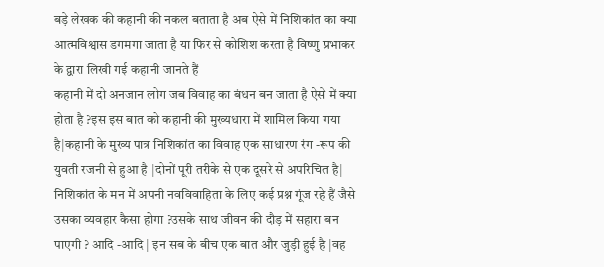बड़े लेखक की कहानी की नकल बताता है अब ऐसे में निशिकांत का क्या आत्मविश्वास डगमगा जाता है या फिर से कोशिश करता है विष्णु प्रभाकर के द्वारा लिखी गई कहानी जानते हैं
कहानी में दो अनजान लोग जब विवाह का बंधन बन जाता है ऐसे में क्या होता है ?इस इस बात को कहानी की मुख्यधारा में शामिल किया गया है|कहानी के मुख्य पात्र निशिकांत का विवाह एक साधारण रंग -रूप की युवती रजनी से हुआ है |दोनों पूरी तरीके से एक दूसरे से अपरिचित है| निशिकांत के मन में अपनी नवविवाहिता के लिए कई प्रश्न गूंज रहे हैं जैसे उसका व्यवहार कैसा होगा ?उसके साथ जीवन की दौड़ में सहारा बन पाएगी ? आदि -आदि | इन सब के बीच एक बात और जुड़ी हुई है |वह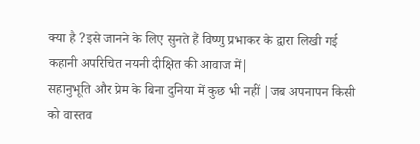क्या है ?इसे जानने के लिए सुनते हैं विष्णु प्रभाकर के द्वारा लिखी गई कहानी अपरिचित नयनी दीक्षित की आवाज में|
सहानुभूति और प्रेम के बिना दुनिया में कुछ भी नहीं |जब अपनापन किसी को वास्तव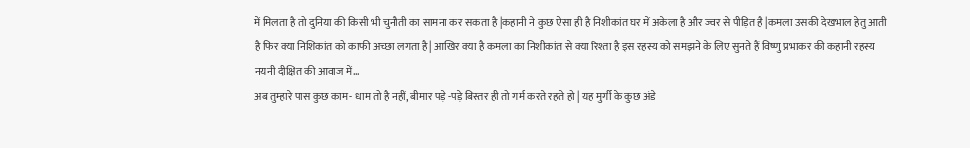में मिलता है तो दुनिया की किसी भी चुनौती का सामना कर सकता है |कहानी ने कुछ ऐसा ही है निशीकांत घर में अकेला है और ज्वर से पीड़ित है |कमला उसकी देखभाल हेतु आती है फिर क्या निशिकांत को काफी अच्छा लगता है| आखिर क्या है कमला का निशीकांत से क्या रिश्ता है इस रहस्य को समझने के लिए सुनते हैं विष्णु प्रभाकर की कहानी रहस्य नयनी दीक्षित की आवाज में…
अब तुम्हारे पास कुछ काम- धाम तो है नहीं, बीमार पड़े -पड़े बिस्तर ही तो गर्म करते रहते हो | यह मुर्गी के कुछ अंडे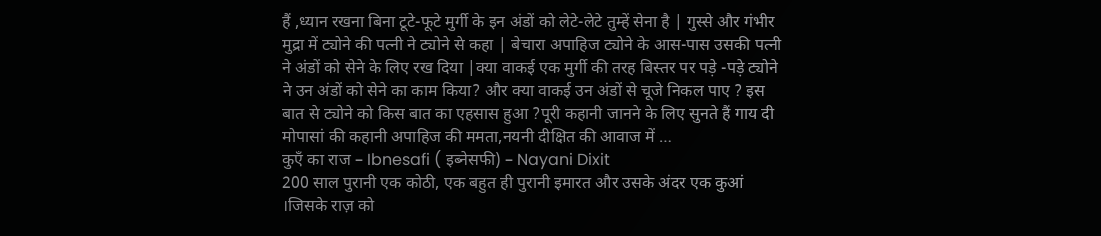हैं ,ध्यान रखना बिना टूटे-फूटे मुर्गी के इन अंडों को लेटे-लेटे तुम्हें सेना है | गुस्से और गंभीर मुद्रा में ट्योने की पत्नी ने ट्योने से कहा | बेचारा अपाहिज ट्योने के आस-पास उसकी पत्नी ने अंडों को सेने के लिए रख दिया |क्या वाकई एक मुर्गी की तरह बिस्तर पर पड़े -पड़े ट्योने ने उन अंडों को सेने का काम किया? और क्या वाकई उन अंडों से चूजे निकल पाए ? इस बात से ट्योने को किस बात का एहसास हुआ ?पूरी कहानी जानने के लिए सुनते हैं गाय दी मोपासां की कहानी अपाहिज की ममता,नयनी दीक्षित की आवाज में …
कुएँ का राज – Ibnesafi ( इब्नेसफी) – Nayani Dixit
200 साल पुरानी एक कोठी, एक बहुत ही पुरानी इमारत और उसके अंदर एक कुआं ।जिसके राज़ को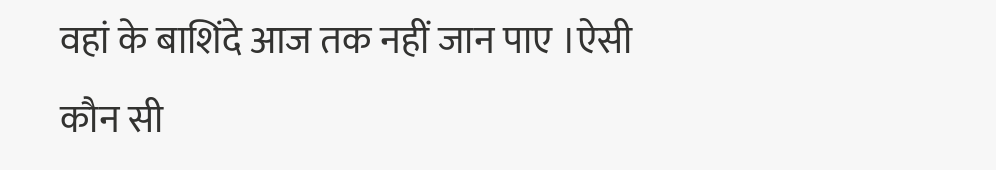वहां के बाशिंदे आज तक नहीं जान पाए ।ऐसी कौन सी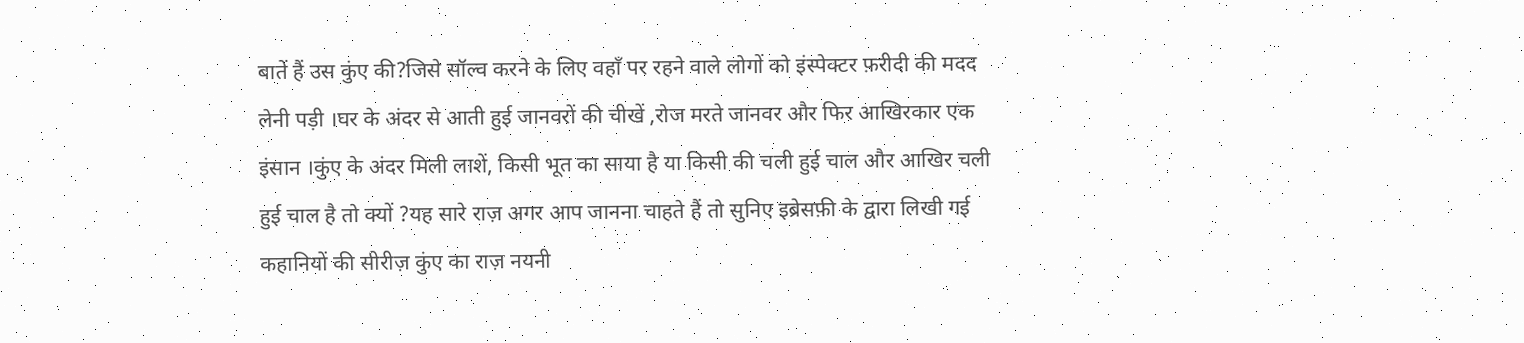बातें हैं उस कुंए की?जिसे सॉल्व करने के लिए वहाँ पर रहने वाले लोगों को इंस्पेक्टर फ़रीदी की मदद लेनी पड़ी ।घर के अंदर से आती हुई जानवरों की चीखें ,रोज मरते जानवर और फिर आखिरकार एक इंसान ।कुंए के अंदर मिली लाशें, किसी भूत का साया है या किसी की चली हुई चाल और आखिर चली हुई चाल है तो क्यों ?यह सारे राज़ अगर आप जानना चाहते हैं तो सुनिए इब्रेसफ़ी के द्वारा लिखी गई कहानियों की सीरीज़ कुंए का राज़ नयनी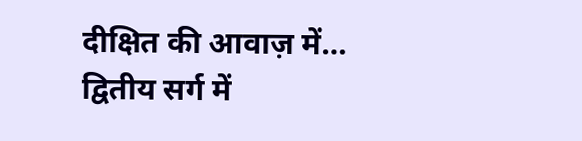दीक्षित की आवाज़ में…
द्वितीय सर्ग में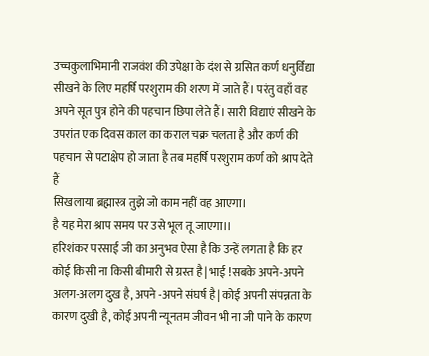उच्चकुलाभिमानी राजवंश की उपेक्षा के दंश से ग्रसित कर्ण धनुर्विद्या सीखने के लिए महर्षि परशुराम की शरण में जाते हैं। परंतु वहाँ वह अपने सूत पुत्र होने की पहचान छिपा लेते हैं। सारी विद्याएं सीखने के उपरांत एक दिवस काल का कराल चक्र चलता है और कर्ण की पहचान से पटाक्षेप हो जाता है तब महर्षि परशुराम कर्ण को श्राप देते हैं
सिखलाया ब्रह्मास्त्र तुझे जो काम नहीं वह आएगा।
है यह मेरा श्राप समय पर उसे भूल तू जाएगा।।
हरिशंकर परसाई जी का अनुभव ऐसा है कि उन्हें लगता है कि हर कोई किसी ना किसी बीमारी से ग्रस्त है| भाई !सबके अपने-अपने अलग-अलग दुख है, अपने -अपने संघर्ष है| कोई अपनी संपन्नता के कारण दुखी है, कोई अपनी न्यूनतम जीवन भी ना जी पाने के कारण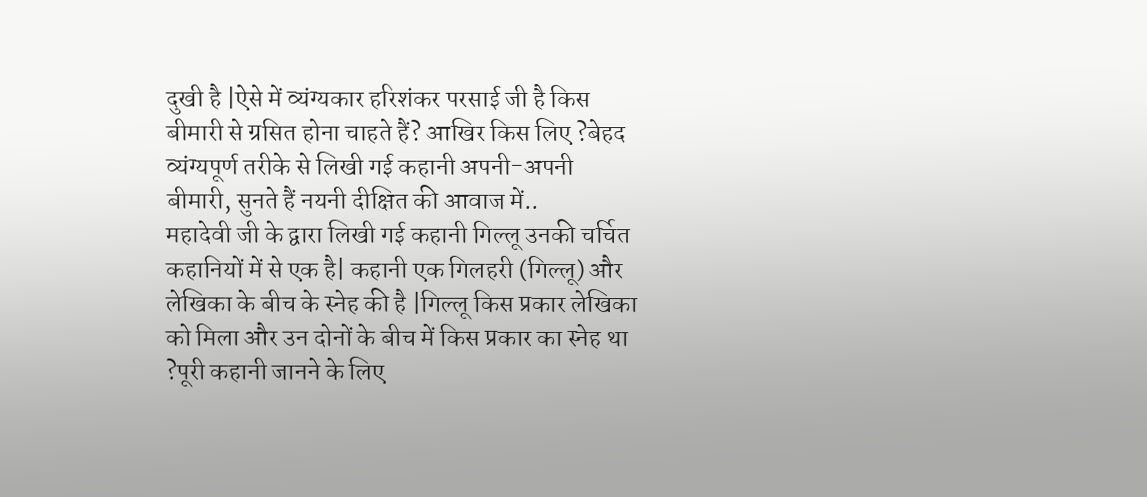दुखी है |ऐसे में व्यंग्यकार हरिशंकर परसाई जी है किस बीमारी से ग्रसित होना चाहते हैं? आखिर किस लिए ?बेहद व्यंग्यपूर्ण तरीके से लिखी गई कहानी अपनी-अपनी बीमारी, सुनते हैं नयनी दीक्षित की आवाज में..
महादेवी जी के द्वारा लिखी गई कहानी गिल्लू उनकी चर्चित कहानियों में से एक है| कहानी एक गिलहरी (गिल्लू) और लेखिका के बीच के स्नेह की है |गिल्लू किस प्रकार लेखिका को मिला और उन दोनों के बीच में किस प्रकार का स्नेह था ?पूरी कहानी जानने के लिए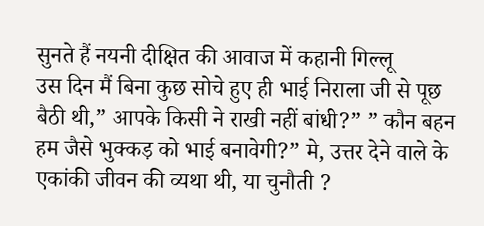सुनते हैं नयनी दीक्षित की आवाज में कहानी गिल्लू
उस दिन मैं बिना कुछ सोचे हुए ही भाई निराला जी से पूछ बैठी थी,” आपके किसी ने राखी नहीं बांधी?” ” कौन बहन हम जैसे भुक्कड़ को भाई बनावेगी?” मे, उत्तर देने वाले के एकांकी जीवन की व्यथा थी, या चुनौती ?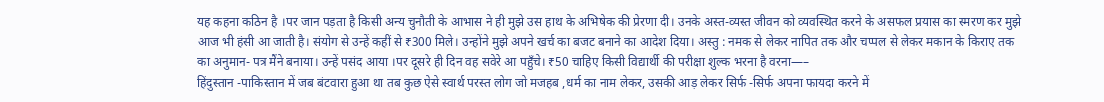यह कहना कठिन है ।पर जान पड़ता है किसी अन्य चुनौती के आभास ने ही मुझे उस हाथ के अभिषेक की प्रेरणा दी। उनके अस्त-व्यस्त जीवन को व्यवस्थित करने के असफल प्रयास का स्मरण कर मुझे आज भी हंसी आ जाती है। संयोग से उन्हें कहीं से ₹300 मिले। उन्होंने मुझे अपने खर्च का बजट बनाने का आदेश दिया। अस्तु : नमक से लेकर नापित तक और चप्पल से लेकर मकान के किराए तक का अनुमान- पत्र मैंने बनाया। उन्हें पसंद आया ।पर दूसरे ही दिन वह सवेरे आ पहुँचे। ₹50 चाहिए किसी विद्यार्थी की परीक्षा शुल्क भरना है वरना—–
हिंदुस्तान -पाकिस्तान में जब बंटवारा हुआ था तब कुछ ऐसे स्वार्थ परस्त लोग जो मजहब ,धर्म का नाम लेकर, उसकी आड़ लेकर सिर्फ -सिर्फ अपना फायदा करने में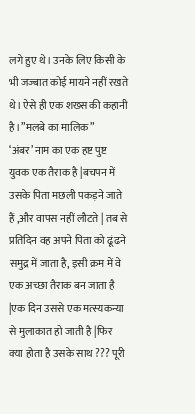लगे हुए थे। उनके लिए किसी के भी जज्बात कोई मायने नहीं रखते थे। ऐसे ही एक शख्स की कहानी है।”मलबे का मालिक”
‘अंबर’ नाम का एक हष्ट पुष्ट युवक एक तैराक है |बचपन में उसके पिता मछली पकड़ने जाते हैं ,और वापस नहीं लौटते | तब से प्रतिदिन वह अपने पिता को ढूंढने समुद्र में जाता है, इसी क्रम में वे एक अच्छा तैराक बन जाता है |एक दिन उससे एक मत्स्यकन्या से मुलाकात हो जाती है |फिर क्या होता है उसके साथ ??? पूरी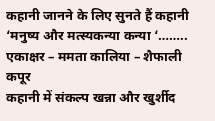कहानी जानने के लिए सुनते हैं कहानी ‘मनुष्य और मत्स्यकन्या कन्या ‘……..
एकाक्षर – ममता कालिया – शैफाली कपूर
कहानी में संकल्प खन्ना और खुर्शीद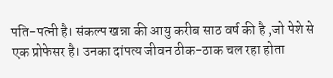पति-पत्नी है। संकल्प खन्ना की आयु करीब साठ वर्ष की है ,जो पेशे से एक प्रोफेसर है। उनका दांपत्य जीवन ठीक-ठाक चल रहा होता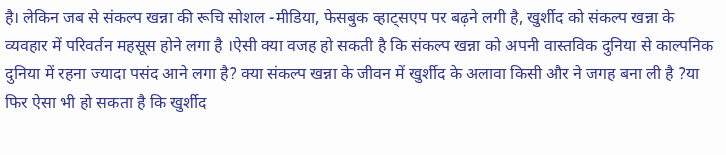है। लेकिन जब से संकल्प खन्ना की रूचि सोशल -मीडिया, फेसबुक व्हाट्सएप पर बढ़ने लगी है, खुर्शीद को संकल्प खन्ना के व्यवहार में परिवर्तन महसूस होने लगा है ।ऐसी क्या वजह हो सकती है कि संकल्प खन्ना को अपनी वास्तविक दुनिया से काल्पनिक दुनिया में रहना ज्यादा पसंद आने लगा है? क्या संकल्प खन्ना के जीवन में खुर्शीद के अलावा किसी और ने जगह बना ली है ?या फिर ऐसा भी हो सकता है कि खुर्शीद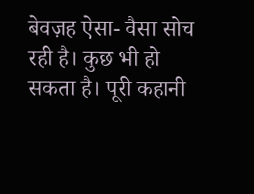बेवज़ह ऐसा- वैसा सोच रही है। कुछ भी हो सकता है। पूरी कहानी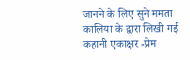जानने के लिए सुने ममता कालिया के द्वारा लिखी गई कहानी एकाक्षर -प्रेम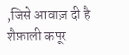,जिसे आवाज़ दी है शैफ़ाली कपूर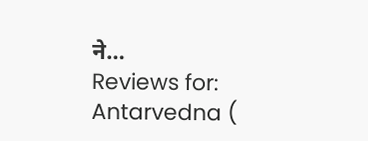ने…
Reviews for: Antarvedna (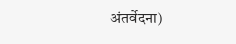अंतर्वेदना)